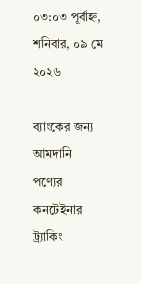০৩:০৩ পূর্বাহ্ন, শনিবার, ০৯ মে ২০২৬

ব্যাংকের জন্য আমদানি পণ্যের কনটেইনার ট্র্যাকিং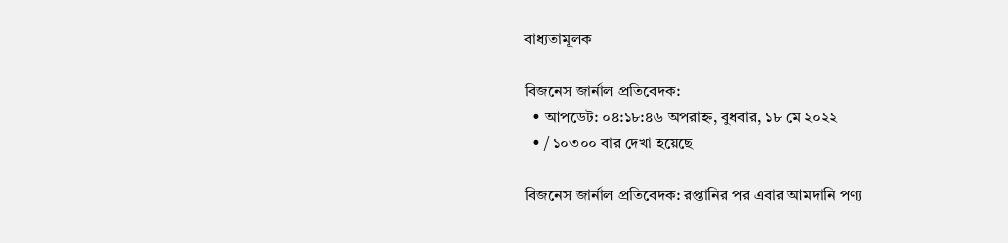বাধ্যতামূলক

বিজনেস জার্নাল প্রতিবেদক:
  • আপডেট: ০৪:১৮:৪৬ অপরাহ্ন, বুধবার, ১৮ মে ২০২২
  • / ১০৩০০ বার দেখা হয়েছে

বিজনেস জার্নাল প্রতিবেদক: রপ্তানির পর এবার আমদানি পণ্য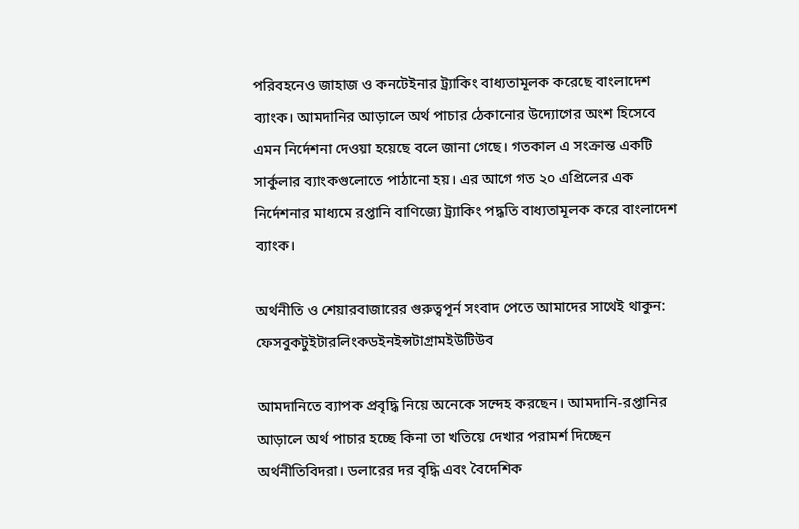পরিবহনেও জাহাজ ও কনটেইনার ট্র্যাকিং বাধ্যতামূলক করেছে বাংলাদেশ ব্যাংক। আমদানির আড়ালে অর্থ পাচার ঠেকানোর উদ্যোগের অংশ হিসেবে এমন নির্দেশনা দেওয়া হয়েছে বলে জানা গেছে। গতকাল এ সংক্রান্ত একটি সার্কুলার ব্যাংকগুলোতে পাঠানো হয়। এর আগে গত ২০ এপ্রিলের এক নির্দেশনার মাধ্যমে রপ্তানি বাণিজ্যে ট্র্যাকিং পদ্ধতি বাধ্যতামূলক করে বাংলাদেশ ব্যাংক।

অর্থনীতি ও শেয়ারবাজারের গুরুত্বপূর্ন সংবাদ পেতে আমাদের সাথেই থাকুন: ফেসবুকটুইটারলিংকডইনইন্সটাগ্রামইউটিউব

আমদানিতে ব্যাপক প্রবৃদ্ধি নিয়ে অনেকে সন্দেহ করছেন। আমদানি-রপ্তানির আড়ালে অর্থ পাচার হচ্ছে কিনা তা খতিয়ে দেখার পরামর্শ দিচ্ছেন অর্থনীতিবিদরা। ডলারের দর বৃদ্ধি এবং বৈদেশিক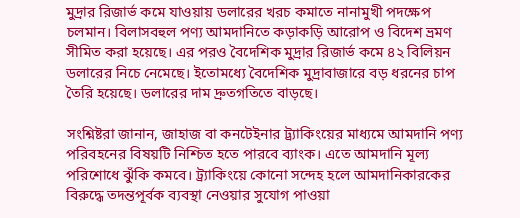মুদ্রার রিজার্ভ কমে যাওয়ায় ডলারের খরচ কমাতে নানামুখী পদক্ষেপ চলমান। বিলাসবহুল পণ্য আমদানিতে কড়াকড়ি আরোপ ও বিদেশ ভ্রমণ সীমিত করা হয়েছে। এর পরও বৈদেশিক মুদ্রার রিজার্ভ কমে ৪২ বিলিয়ন ডলারের নিচে নেমেছে। ইতোমধ্যে বৈদেশিক মুদ্রাবাজারে বড় ধরনের চাপ তৈরি হয়েছে। ডলারের দাম দ্রুতগতিতে বাড়ছে।

সংশ্নিষ্টরা জানান, জাহাজ বা কনটেইনার ট্র্যাকিংয়ের মাধ্যমে আমদানি পণ্য পরিবহনের বিষয়টি নিশ্চিত হতে পারবে ব্যাংক। এতে আমদানি মূল্য পরিশোধে ঝুঁকি কমবে। ট্র্যাকিংয়ে কোনো সন্দেহ হলে আমদানিকারকের বিরুদ্ধে তদন্তপূর্বক ব্যবস্থা নেওয়ার সুযোগ পাওয়া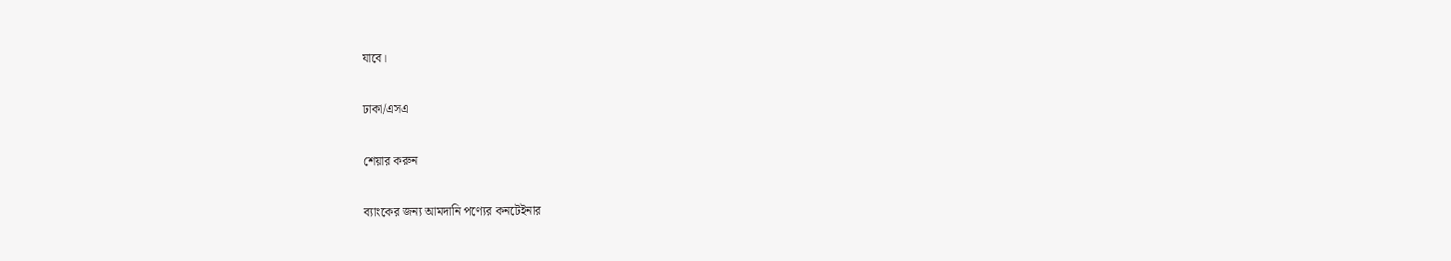যাবে।

ঢাকা/এসএ

শেয়ার করুন

ব্যাংকের জন্য আমদানি পণ্যের কনটেইনার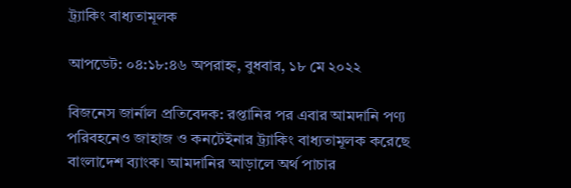ট্র্যাকিং বাধ্যতামূলক

আপডেট: ০৪:১৮:৪৬ অপরাহ্ন, বুধবার, ১৮ মে ২০২২

বিজনেস জার্নাল প্রতিবেদক: রপ্তানির পর এবার আমদানি পণ্য পরিবহনেও জাহাজ ও কনটেইনার ট্র্যাকিং বাধ্যতামূলক করেছে বাংলাদেশ ব্যাংক। আমদানির আড়ালে অর্থ পাচার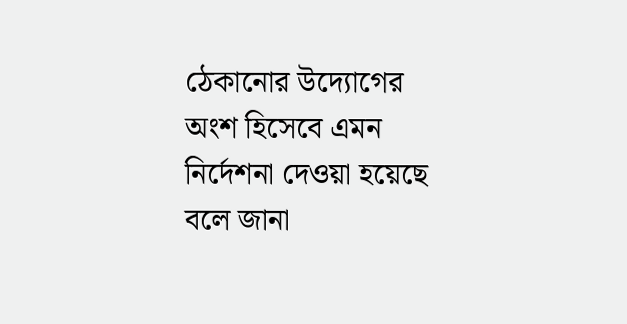ঠেকানোর উদ্যোগের অংশ হিসেবে এমন নির্দেশনা দেওয়া হয়েছে বলে জানা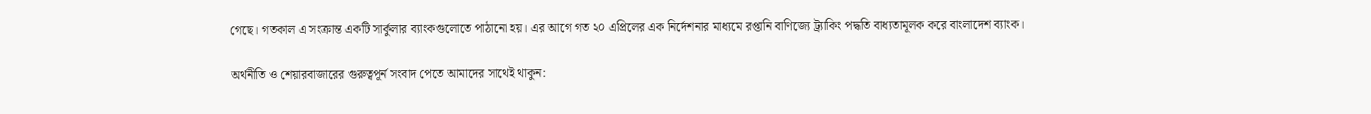গেছে। গতকাল এ সংক্রান্ত একটি সার্কুলার ব্যাংকগুলোতে পাঠানো হয়। এর আগে গত ২০ এপ্রিলের এক নির্দেশনার মাধ্যমে রপ্তানি বাণিজ্যে ট্র্যাকিং পদ্ধতি বাধ্যতামূলক করে বাংলাদেশ ব্যাংক।

অর্থনীতি ও শেয়ারবাজারের গুরুত্বপূর্ন সংবাদ পেতে আমাদের সাথেই থাকুন: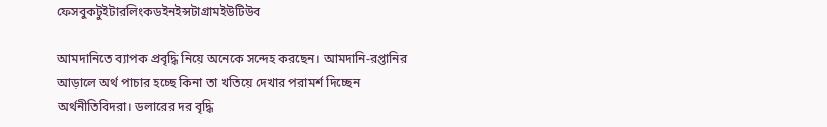ফেসবুকটুইটারলিংকডইনইন্সটাগ্রামইউটিউব

আমদানিতে ব্যাপক প্রবৃদ্ধি নিয়ে অনেকে সন্দেহ করছেন। আমদানি-রপ্তানির আড়ালে অর্থ পাচার হচ্ছে কিনা তা খতিয়ে দেখার পরামর্শ দিচ্ছেন অর্থনীতিবিদরা। ডলারের দর বৃদ্ধি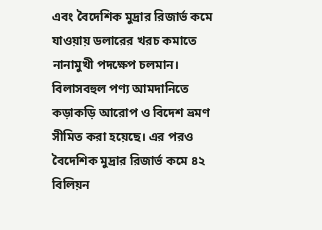এবং বৈদেশিক মুদ্রার রিজার্ভ কমে যাওয়ায় ডলারের খরচ কমাতে নানামুখী পদক্ষেপ চলমান। বিলাসবহুল পণ্য আমদানিতে কড়াকড়ি আরোপ ও বিদেশ ভ্রমণ সীমিত করা হয়েছে। এর পরও বৈদেশিক মুদ্রার রিজার্ভ কমে ৪২ বিলিয়ন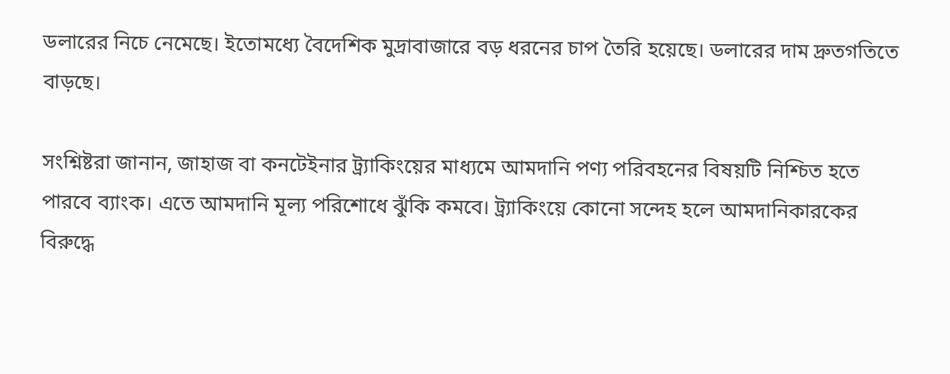ডলারের নিচে নেমেছে। ইতোমধ্যে বৈদেশিক মুদ্রাবাজারে বড় ধরনের চাপ তৈরি হয়েছে। ডলারের দাম দ্রুতগতিতে বাড়ছে।

সংশ্নিষ্টরা জানান, জাহাজ বা কনটেইনার ট্র্যাকিংয়ের মাধ্যমে আমদানি পণ্য পরিবহনের বিষয়টি নিশ্চিত হতে পারবে ব্যাংক। এতে আমদানি মূল্য পরিশোধে ঝুঁকি কমবে। ট্র্যাকিংয়ে কোনো সন্দেহ হলে আমদানিকারকের বিরুদ্ধে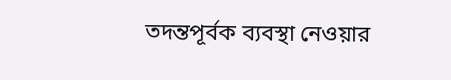তদন্তপূর্বক ব্যবস্থা নেওয়ার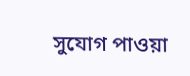সুযোগ পাওয়া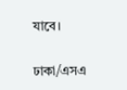যাবে।

ঢাকা/এসএ